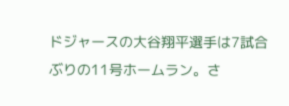ドジャースの大谷翔平選手は7試合ぶりの11号ホームラン。さ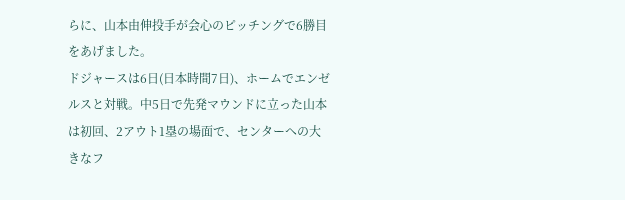らに、山本由伸投手が会心のピッチングで6勝目をあげました。
ドジャースは6日(日本時間7日)、ホームでエンゼルスと対戦。中5日で先発マウンドに立った山本は初回、2アウト1塁の場面で、センターへの大きなフ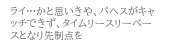ライ…かと思いきや、パヘスがキャッチできず、タイムリースリーベースとなり先制点を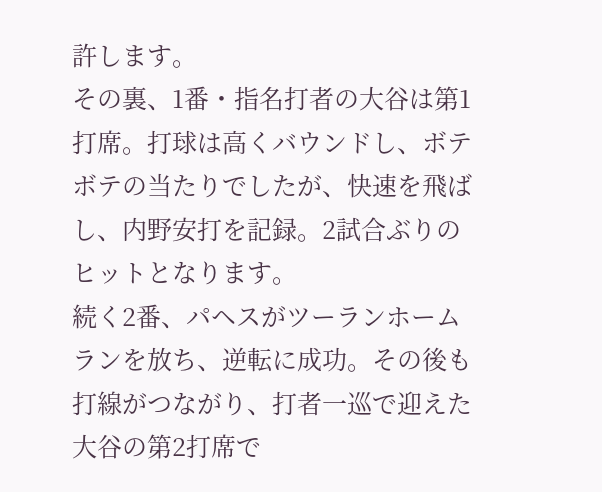許します。
その裏、1番・指名打者の大谷は第1打席。打球は高くバウンドし、ボテボテの当たりでしたが、快速を飛ばし、内野安打を記録。2試合ぶりのヒットとなります。
続く2番、パヘスがツーランホームランを放ち、逆転に成功。その後も打線がつながり、打者一巡で迎えた大谷の第2打席で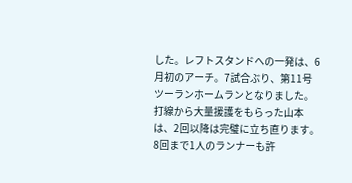した。レフトスタンドへの一発は、6月初のアーチ。7試合ぶり、第11号ツーランホームランとなりました。
打線から大量援護をもらった山本は、2回以降は完璧に立ち直ります。8回まで1人のランナーも許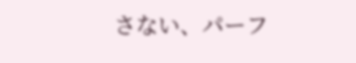さない、パーフ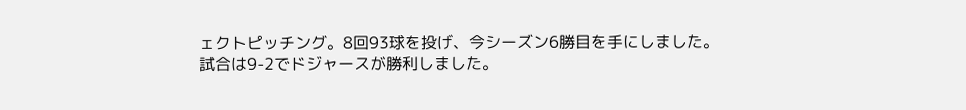ェクトピッチング。8回93球を投げ、今シーズン6勝目を手にしました。
試合は9-2でドジャースが勝利しました。